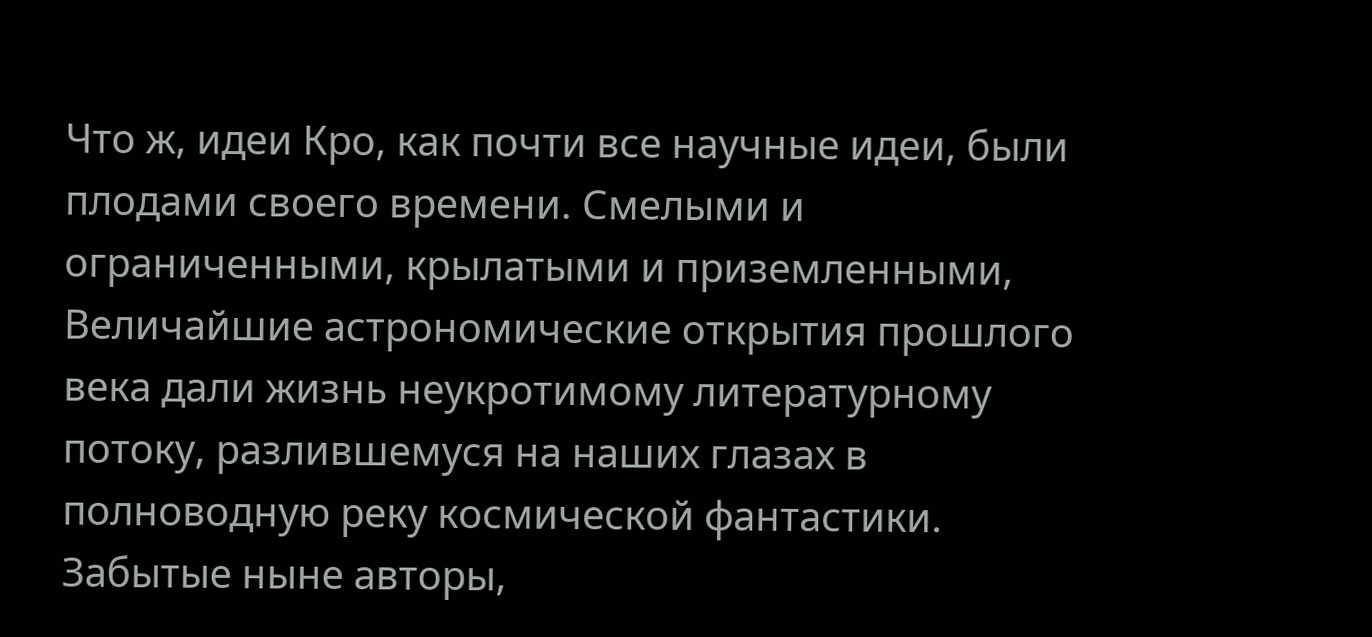Что ж, идеи Кро, как почти все научные идеи, были плодами своего времени. Смелыми и ограниченными, крылатыми и приземленными,
Величайшие астрономические открытия прошлого века дали жизнь неукротимому литературному потоку, разлившемуся на наших глазах в полноводную реку космической фантастики. Забытые ныне авторы,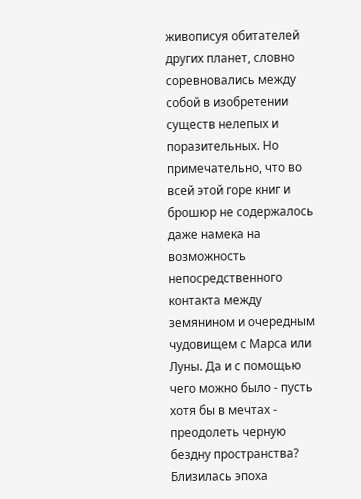живописуя обитателей других планет, словно соревновались между собой в изобретении существ нелепых и поразительных. Но примечательно, что во всей этой горе книг и брошюр не содержалось даже намека на возможность непосредственного контакта между земянином и очередным чудовищем с Марса или Луны. Да и с помощью чего можно было - пусть хотя бы в мечтах - преодолеть черную бездну пространства?
Близилась эпоха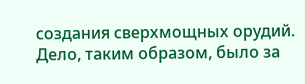создания сверхмощных орудий. Дело, таким образом, было за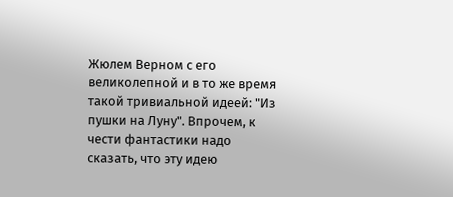Жюлем Верном с его великолепной и в то же время такой тривиальной идеей: "Из пушки на Луну". Впрочем, к чести фантастики надо сказать, что эту идею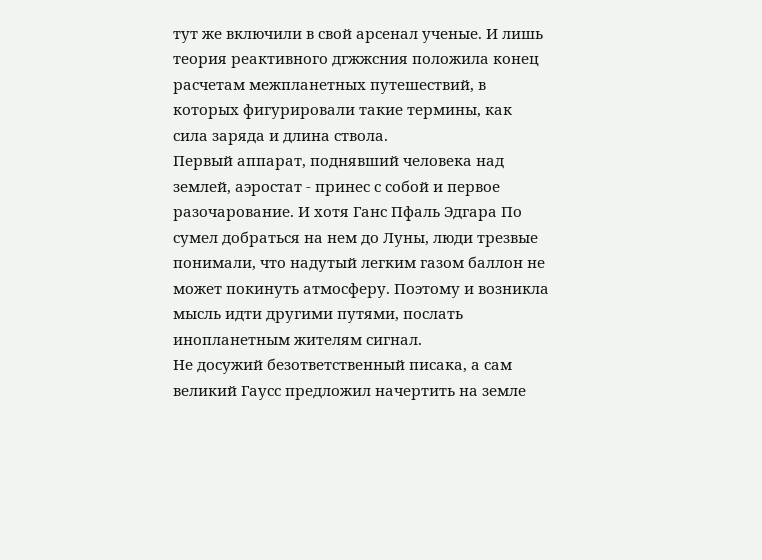тут же включили в свой арсенал ученые. И лишь теория реактивного дгжжсния положила конец расчетам межпланетных путешествий, в которых фигурировали такие термины, как сила заряда и длина ствола.
Первый аппарат, поднявший человека над землей, аэростат - принес с собой и первое разочарование. И хотя Ганс Пфаль Эдгара По сумел добраться на нем до Луны, люди трезвые понимали, что надутый легким газом баллон не может покинуть атмосферу. Поэтому и возникла мысль идти другими путями, послать инопланетным жителям сигнал.
Не досужий безответственный писака, а сам великий Гаусс предложил начертить на земле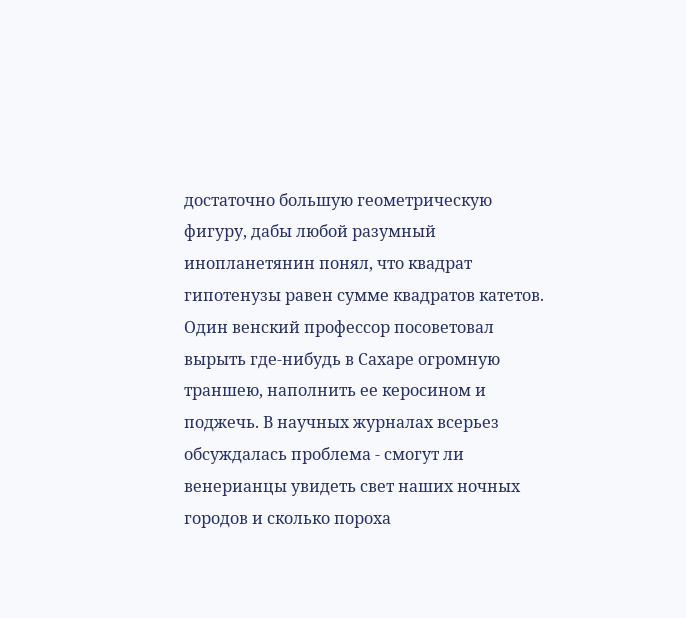достаточно большую геометрическую фигуру, дабы любой разумный инопланетянин понял, что квадрат гипотенузы равен сумме квадратов катетов. Один венский профессор посоветовал вырыть где-нибудь в Сахаре огромную траншею, наполнить ее керосином и поджечь. В научных журналах всерьез обсуждалась проблема - смогут ли венерианцы увидеть свет наших ночных городов и сколько пороха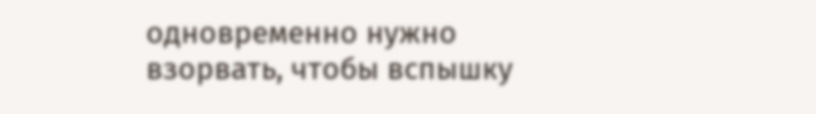одновременно нужно взорвать, чтобы вспышку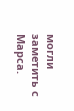могли заметить с Марса.